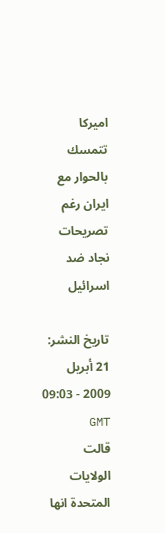اميركا تتمسك بالحوار مع ايران رغم تصريحات نجاد ضد اسرائيل

تاريخ النشر: 21 أبريل 2009 - 09:03 GMT
قالت الولايات المتحدة انها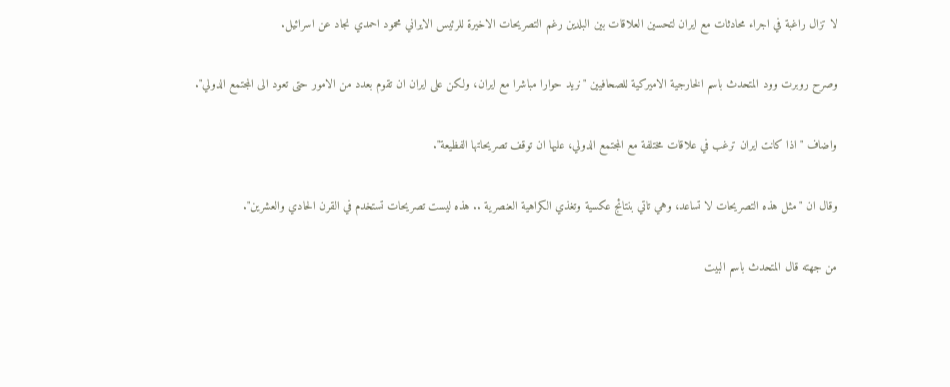لا تزال راغبة في اجراء محادثات مع ايران لتحسين العلاقات بين البلدين رغم التصريحات الاخيرة للرئيس الايراني محمود احمدي نجاد عن اسرائيل.

وصرح روبرت وود المتحدث باسم الخارجية الاميركية للصحافيين "نريد حوارا مباشرا مع ايران، ولكن على ايران ان تقوم بعدد من الامور حتى تعود الى المجتمع الدولي".

واضاف "اذا كانت ايران ترغب في علاقات مختلفة مع المجتمع الدولي، عليها ان توقف تصريحاتها الفظيعة".

وقال ان "مثل هذه التصريحات لا تساعد، وهي تاتي بنتائج عكسية وتغذي الكراهية العنصرية .. هذه ليست تصريحات تستخدم في القرن الحادي والعشرين".

من جهته قال المتحدث باسم البيت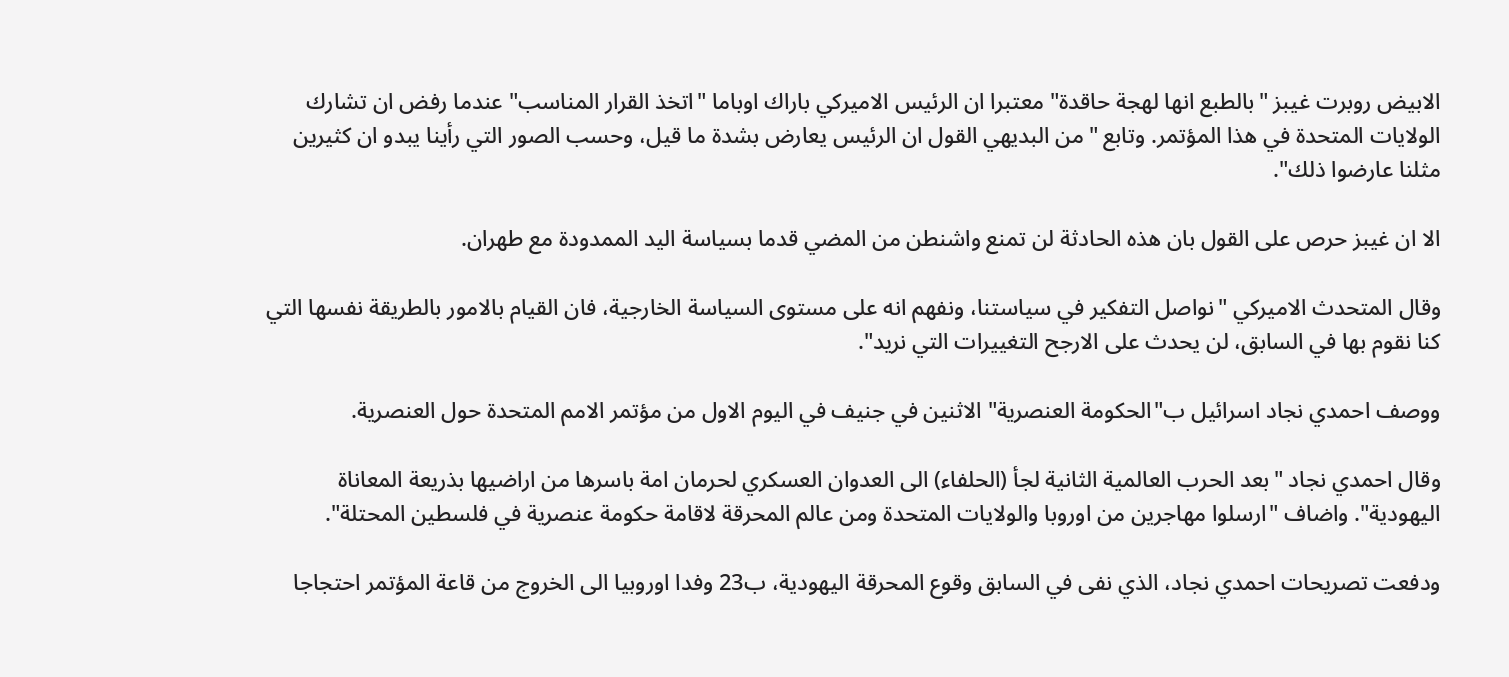الابيض روبرت غيبز "بالطبع انها لهجة حاقدة" معتبرا ان الرئيس الاميركي باراك اوباما "اتخذ القرار المناسب" عندما رفض ان تشارك الولايات المتحدة في هذا المؤتمر. وتابع "من البديهي القول ان الرئيس يعارض بشدة ما قيل، وحسب الصور التي رأينا يبدو ان كثيرين مثلنا عارضوا ذلك".

الا ان غيبز حرص على القول بان هذه الحادثة لن تمنع واشنطن من المضي قدما بسياسة اليد الممدودة مع طهران.

وقال المتحدث الاميركي "نواصل التفكير في سياستنا، ونفهم انه على مستوى السياسة الخارجية، فان القيام بالامور بالطريقة نفسها التي كنا نقوم بها في السابق، لن يحدث على الارجح التغييرات التي نريد".

ووصف احمدي نجاد اسرائيل ب"الحكومة العنصرية" الاثنين في جنيف في اليوم الاول من مؤتمر الامم المتحدة حول العنصرية.

وقال احمدي نجاد "بعد الحرب العالمية الثانية لجأ (الحلفاء) الى العدوان العسكري لحرمان امة باسرها من اراضيها بذريعة المعاناة اليهودية". واضاف "ارسلوا مهاجرين من اوروبا والولايات المتحدة ومن عالم المحرقة لاقامة حكومة عنصرية في فلسطين المحتلة".

ودفعت تصريحات احمدي نجاد، الذي نفى في السابق وقوع المحرقة اليهودية، ب23 وفدا اوروبيا الى الخروج من قاعة المؤتمر احتجاجا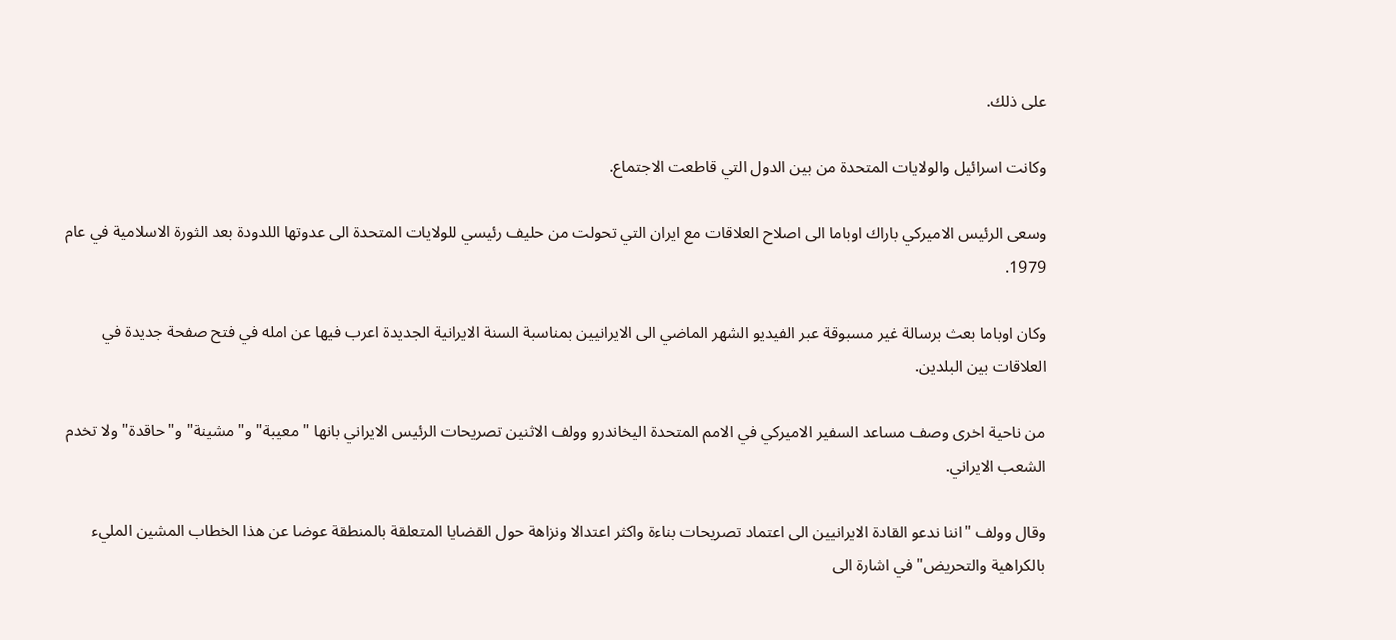على ذلك.

وكانت اسرائيل والولايات المتحدة من بين الدول التي قاطعت الاجتماع.

وسعى الرئيس الاميركي باراك اوباما الى اصلاح العلاقات مع ايران التي تحولت من حليف رئيسي للولايات المتحدة الى عدوتها اللدودة بعد الثورة الاسلامية في عام 1979.

وكان اوباما بعث برسالة غير مسبوقة عبر الفيديو الشهر الماضي الى الايرانيين بمناسبة السنة الايرانية الجديدة اعرب فيها عن امله في فتح صفحة جديدة في العلاقات بين البلدين.

من ناحية اخرى وصف مساعد السفير الاميركي في الامم المتحدة اليخاندرو وولف الاثنين تصريحات الرئيس الايراني بانها "معيبة" و"مشينة" و"حاقدة" ولا تخدم الشعب الايراني.

وقال وولف "اننا ندعو القادة الايرانيين الى اعتماد تصريحات بناءة واكثر اعتدالا ونزاهة حول القضايا المتعلقة بالمنطقة عوضا عن هذا الخطاب المشين المليء بالكراهية والتحريض" في اشارة الى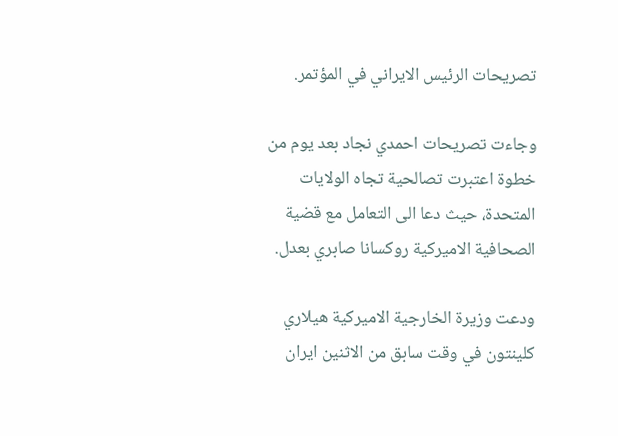تصريحات الرئيس الايراني في المؤتمر.

وجاءت تصريحات احمدي نجاد بعد يوم من خطوة اعتبرت تصالحية تجاه الولايات المتحدة، حيث دعا الى التعامل مع قضية الصحافية الاميركية روكسانا صابري بعدل.

ودعت وزيرة الخارجية الاميركية هيلاري كلينتون في وقت سابق من الاثنين ايران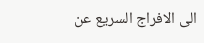الى الافراج السريع عن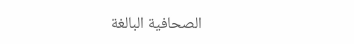الصحافية البالغة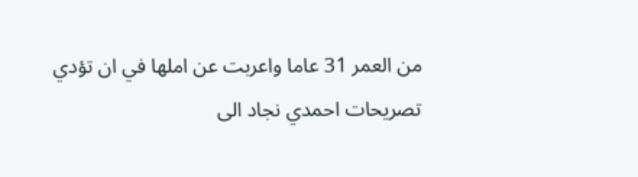من العمر 31 عاما واعربت عن املها في ان تؤدي تصريحات احمدي نجاد الى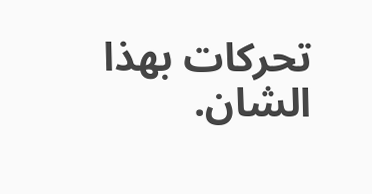تحركات بهذا الشان.